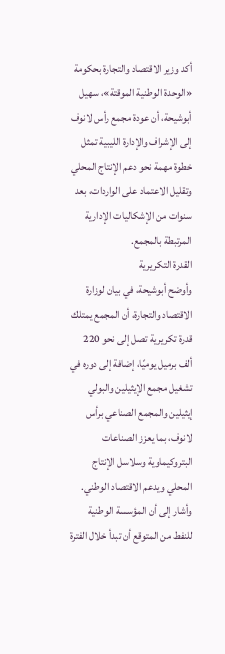أكد وزير الاقتصاد والتجارة بحكومة «الوحدة الوطنية الموقتة»، سهيل أبوشيحة، أن عودة مجمع رأس لانوف إلى الإشراف والإدارة الليبية تمثل خطوة مهمة نحو دعم الإنتاج المحلي وتقليل الاعتماد على الواردات، بعد سنوات من الإشكاليات الإدارية المرتبطة بالمجمع.
القدرة التكريرية
وأوضح أبوشيحة، في بيان لوزارة الاقتصاد والتجارة، أن المجمع يمتلك قدرة تكريرية تصل إلى نحو 220 ألف برميل يوميًا، إضافة إلى دوره في تشغيل مجمع الإيثيلين والبولي إيثيلين والمجمع الصناعي برأس لانوف، بما يعزز الصناعات البتروكيماوية وسلاسل الإنتاج المحلي ويدعم الاقتصاد الوطني.
وأشار إلى أن المؤسسة الوطنية للنفط من المتوقع أن تبدأ خلال الفترة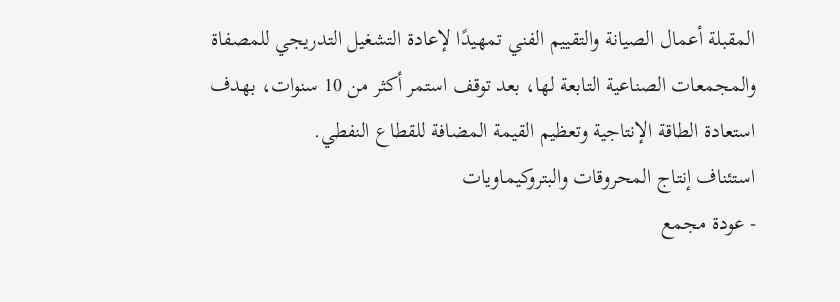المقبلة أعمال الصيانة والتقييم الفني تمهيدًا لإعادة التشغيل التدريجي للمصفاة والمجمعات الصناعية التابعة لها، بعد توقف استمر أكثر من 10 سنوات، بهدف استعادة الطاقة الإنتاجية وتعظيم القيمة المضافة للقطاع النفطي.
استئناف إنتاج المحروقات والبتروكيماويات
- عودة مجمع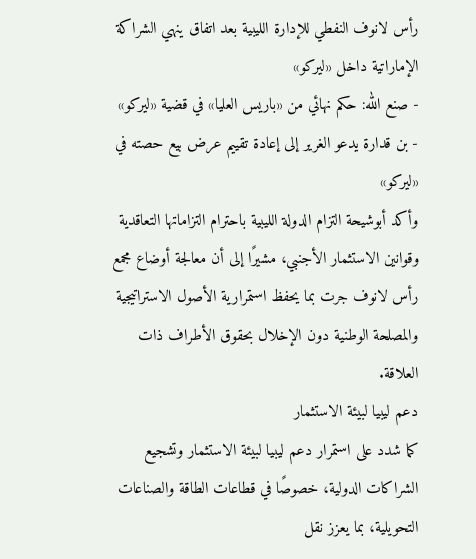رأس لانوف النفطي للإدارة الليبية بعد اتفاق ينهي الشراكة الإماراتية داخل «ليركو»
- صنع الله: حكم نهائي من «باريس العليا» في قضية «ليركو»
- بن قدارة يدعو الغرير إلى إعادة تقييم عرض بيع حصته في «ليركو»
وأكد أبوشيحة التزام الدولة الليبية باحترام التزاماتها التعاقدية وقوانين الاستثمار الأجنبي، مشيرًا إلى أن معالجة أوضاع مجمع رأس لانوف جرت بما يحفظ استمرارية الأصول الاستراتيجية والمصلحة الوطنية دون الإخلال بحقوق الأطراف ذات العلاقة.
دعم ليبيا لبيئة الاستثمار
كما شدد على استمرار دعم ليبيا لبيئة الاستثمار وتشجيع الشراكات الدولية، خصوصًا في قطاعات الطاقة والصناعات التحويلية، بما يعزز نقل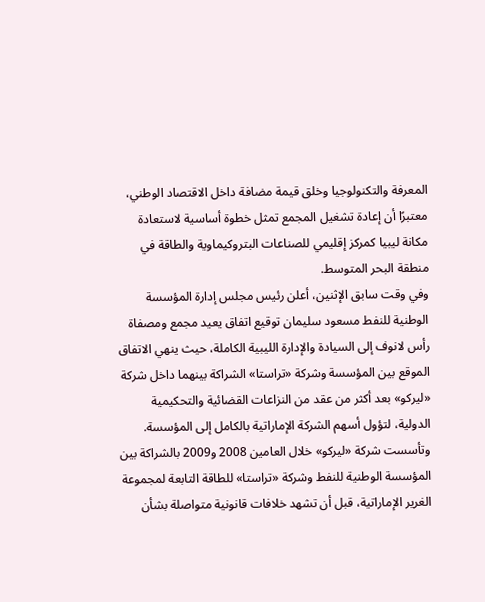المعرفة والتكنولوجيا وخلق قيمة مضافة داخل الاقتصاد الوطني، معتبرًا أن إعادة تشغيل المجمع تمثل خطوة أساسية لاستعادة مكانة ليبيا كمركز إقليمي للصناعات البتروكيماوية والطاقة في منطقة البحر المتوسط.
وفي وقت سابق الإثنين، أعلن رئيس مجلس إدارة المؤسسة الوطنية للنفط مسعود سليمان توقيع اتفاق يعيد مجمع ومصفاة رأس لانوف إلى السيادة والإدارة الليبية الكاملة، حيث ينهي الاتفاق الموقع بين المؤسسة وشركة «تراستا» الشراكة بينهما داخل شركة «ليركو» بعد أكثر من عقد من النزاعات القضائية والتحكيمية الدولية، لتؤول أسهم الشركة الإماراتية بالكامل إلى المؤسسة.
وتأسست شركة «ليركو» خلال العامين 2008 و2009 بالشراكة بين المؤسسة الوطنية للنفط وشركة «تراستا» للطاقة التابعة لمجموعة الغرير الإماراتية، قبل أن تشهد خلافات قانونية متواصلة بشأن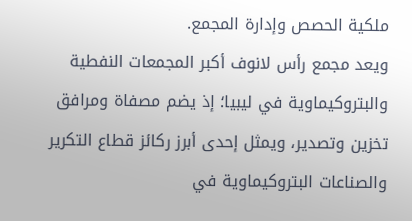ملكية الحصص وإدارة المجمع.
ويعد مجمع رأس لانوف أكبر المجمعات النفطية والبتروكيماوية في ليبيا؛ إذ يضم مصفاة ومرافق تخزين وتصدير، ويمثل إحدى أبرز ركائز قطاع التكرير والصناعات البتروكيماوية في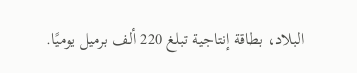البلاد، بطاقة إنتاجية تبلغ 220 ألف برميل يوميًا.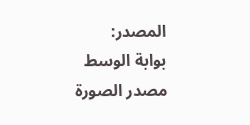المصدر:
بوابة الوسط
مصدر الصورة